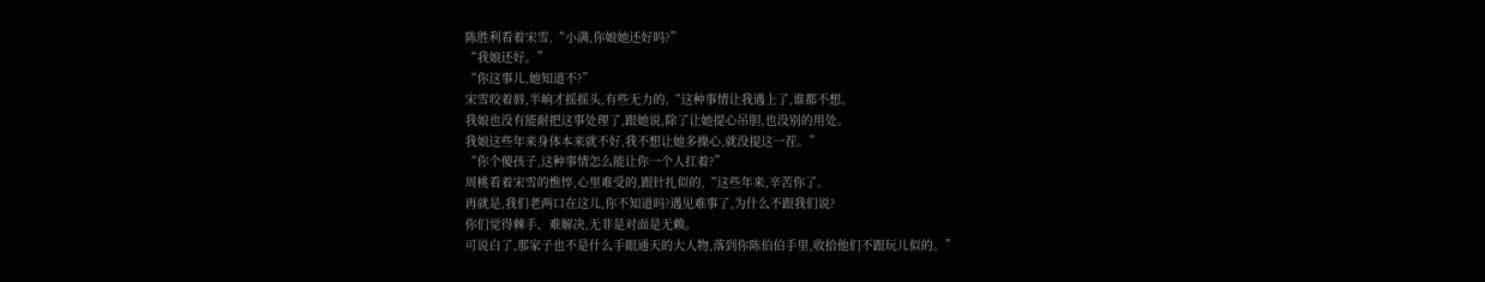陈胜利看着宋雪,“小满,你娘她还好吗?”
“我娘还好。”
“你这事儿,她知道不?”
宋雪咬着唇,半晌才摇摇头,有些无力的,“这种事情让我遇上了,谁都不想。
我娘也没有能耐把这事处理了,跟她说,除了让她提心吊胆,也没别的用处。
我娘这些年来身体本来就不好,我不想让她多操心,就没提这一茬。”
“你个傻孩子,这种事情怎么能让你一个人扛着?”
周桃看着宋雪的憔悴,心里难受的,跟针扎似的,“这些年来,辛苦你了。
再就是,我们老两口在这儿,你不知道吗?遇见难事了,为什么不跟我们说?
你们觉得棘手、难解决,无非是对面是无赖。
可说白了,那家子也不是什么手眼通天的大人物,落到你陈伯伯手里,收拾他们不跟玩儿似的。”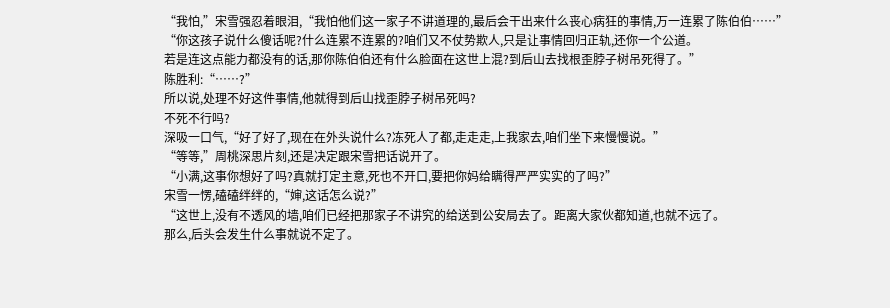“我怕,”宋雪强忍着眼泪,“我怕他们这一家子不讲道理的,最后会干出来什么丧心病狂的事情,万一连累了陈伯伯……”
“你这孩子说什么傻话呢?什么连累不连累的?咱们又不仗势欺人,只是让事情回归正轨,还你一个公道。
若是连这点能力都没有的话,那你陈伯伯还有什么脸面在这世上混?到后山去找根歪脖子树吊死得了。”
陈胜利:“……?”
所以说,处理不好这件事情,他就得到后山找歪脖子树吊死吗?
不死不行吗?
深吸一口气,“好了好了,现在在外头说什么?冻死人了都,走走走,上我家去,咱们坐下来慢慢说。”
“等等,”周桃深思片刻,还是决定跟宋雪把话说开了。
“小满,这事你想好了吗?真就打定主意,死也不开口,要把你妈给瞒得严严实实的了吗?”
宋雪一愣,磕磕绊绊的,“婶,这话怎么说?”
“这世上,没有不透风的墙,咱们已经把那家子不讲究的给送到公安局去了。距离大家伙都知道,也就不远了。
那么,后头会发生什么事就说不定了。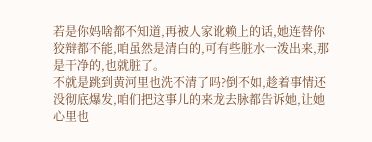若是你妈啥都不知道,再被人家讹赖上的话,她连替你狡辩都不能,咱虽然是清白的,可有些脏水一泼出来,那是干净的,也就脏了。
不就是跳到黄河里也洗不清了吗?倒不如,趁着事情还没彻底爆发,咱们把这事儿的来龙去脉都告诉她,让她心里也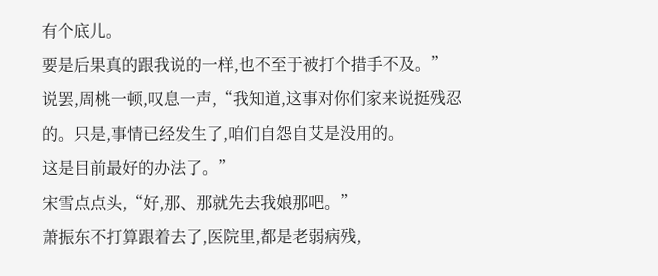有个底儿。
要是后果真的跟我说的一样,也不至于被打个措手不及。”
说罢,周桃一顿,叹息一声,“我知道,这事对你们家来说挺残忍的。只是,事情已经发生了,咱们自怨自艾是没用的。
这是目前最好的办法了。”
宋雪点点头,“好,那、那就先去我娘那吧。”
萧振东不打算跟着去了,医院里,都是老弱病残,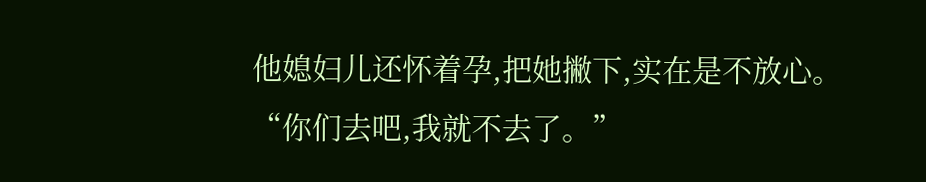他媳妇儿还怀着孕,把她撇下,实在是不放心。
“你们去吧,我就不去了。”